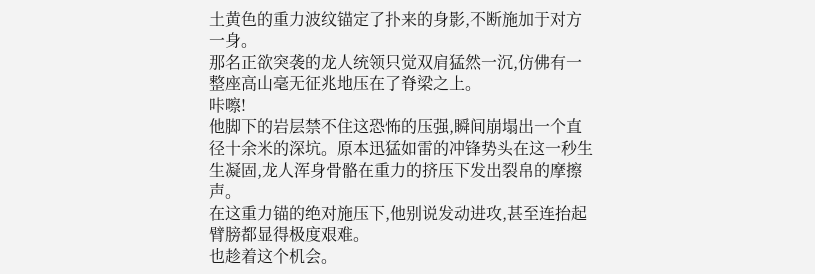土黄色的重力波纹锚定了扑来的身影,不断施加于对方一身。
那名正欲突袭的龙人统领只觉双肩猛然一沉,仿佛有一整座高山毫无征兆地压在了脊梁之上。
咔嚓!
他脚下的岩层禁不住这恐怖的压强,瞬间崩塌出一个直径十余米的深坑。原本迅猛如雷的冲锋势头在这一秒生生凝固,龙人浑身骨骼在重力的挤压下发出裂帛的摩擦声。
在这重力锚的绝对施压下,他别说发动进攻,甚至连抬起臂膀都显得极度艰难。
也趁着这个机会。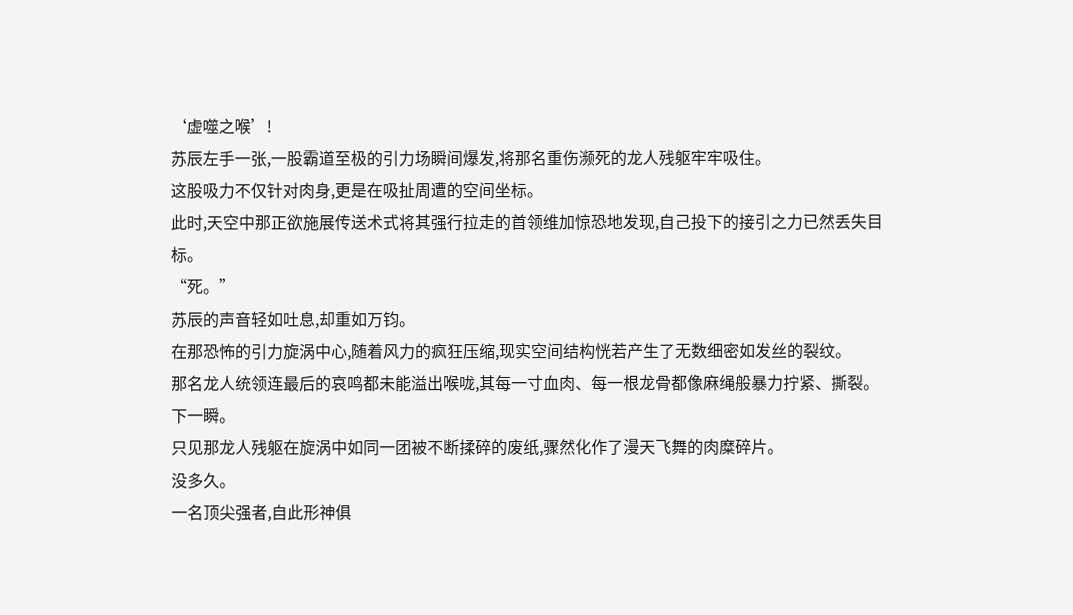‘虚噬之喉’!
苏辰左手一张,一股霸道至极的引力场瞬间爆发,将那名重伤濒死的龙人残躯牢牢吸住。
这股吸力不仅针对肉身,更是在吸扯周遭的空间坐标。
此时,天空中那正欲施展传送术式将其强行拉走的首领维加惊恐地发现,自己投下的接引之力已然丢失目标。
“死。”
苏辰的声音轻如吐息,却重如万钧。
在那恐怖的引力旋涡中心,随着风力的疯狂压缩,现实空间结构恍若产生了无数细密如发丝的裂纹。
那名龙人统领连最后的哀鸣都未能溢出喉咙,其每一寸血肉、每一根龙骨都像麻绳般暴力拧紧、撕裂。
下一瞬。
只见那龙人残躯在旋涡中如同一团被不断揉碎的废纸,骤然化作了漫天飞舞的肉糜碎片。
没多久。
一名顶尖强者,自此形神俱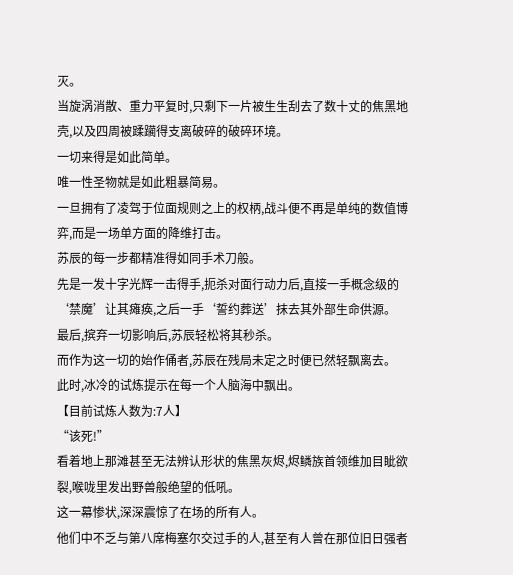灭。
当旋涡消散、重力平复时,只剩下一片被生生刮去了数十丈的焦黑地壳,以及四周被蹂躏得支离破碎的破碎环境。
一切来得是如此简单。
唯一性圣物就是如此粗暴简易。
一旦拥有了凌驾于位面规则之上的权柄,战斗便不再是单纯的数值博弈,而是一场单方面的降维打击。
苏辰的每一步都精准得如同手术刀般。
先是一发十字光辉一击得手,扼杀对面行动力后,直接一手概念级的‘禁魔’让其瘫痪,之后一手‘誓约葬送’抹去其外部生命供源。
最后,摈弃一切影响后,苏辰轻松将其秒杀。
而作为这一切的始作俑者,苏辰在残局未定之时便已然轻飘离去。
此时,冰冷的试炼提示在每一个人脑海中飘出。
【目前试炼人数为:7人】
“该死!”
看着地上那滩甚至无法辨认形状的焦黑灰烬,烬鳞族首领维加目眦欲裂,喉咙里发出野兽般绝望的低吼。
这一幕惨状,深深震惊了在场的所有人。
他们中不乏与第八席梅塞尔交过手的人,甚至有人曾在那位旧日强者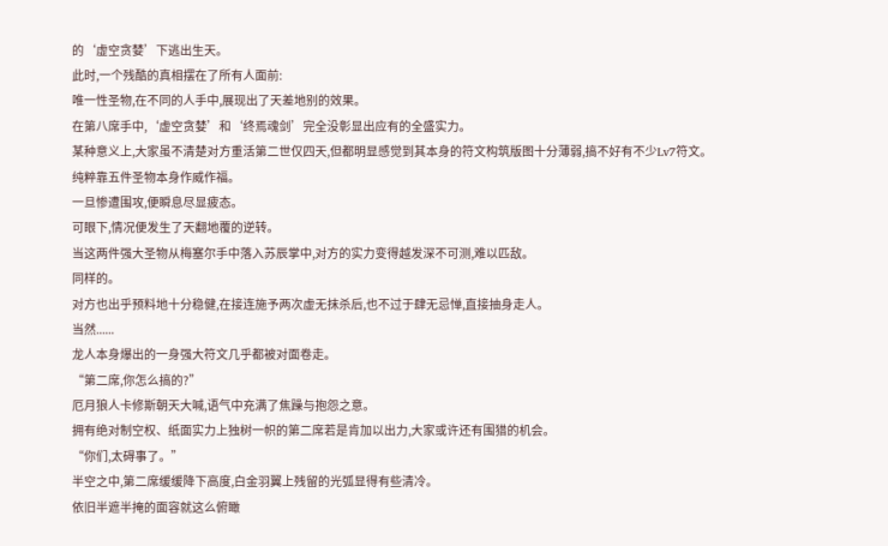的‘虚空贪婪’下逃出生天。
此时,一个残酷的真相摆在了所有人面前:
唯一性圣物,在不同的人手中,展现出了天差地别的效果。
在第八席手中,‘虚空贪婪’和‘终焉魂剑’完全没彰显出应有的全盛实力。
某种意义上,大家虽不清楚对方重活第二世仅四天,但都明显感觉到其本身的符文构筑版图十分薄弱,搞不好有不少Lv7符文。
纯粹靠五件圣物本身作威作福。
一旦惨遭围攻,便瞬息尽显疲态。
可眼下,情况便发生了天翻地覆的逆转。
当这两件强大圣物从梅塞尔手中落入苏辰掌中,对方的实力变得越发深不可测,难以匹敌。
同样的。
对方也出乎预料地十分稳健,在接连施予两次虚无抹杀后,也不过于肆无忌惮,直接抽身走人。
当然......
龙人本身爆出的一身强大符文几乎都被对面卷走。
“第二席,你怎么搞的?”
厄月狼人卡修斯朝天大喊,语气中充满了焦躁与抱怨之意。
拥有绝对制空权、纸面实力上独树一帜的第二席若是肯加以出力,大家或许还有围猎的机会。
“你们,太碍事了。”
半空之中,第二席缓缓降下高度,白金羽翼上残留的光弧显得有些清冷。
依旧半遮半掩的面容就这么俯瞰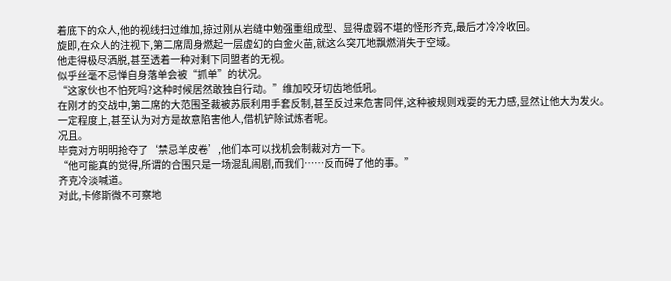着底下的众人,他的视线扫过维加,掠过刚从岩缝中勉强重组成型、显得虚弱不堪的怪形齐克,最后才冷冷收回。
旋即,在众人的注视下,第二席周身燃起一层虚幻的白金火苗,就这么突兀地飘燃消失于空域。
他走得极尽洒脱,甚至透着一种对剩下同盟者的无视。
似乎丝毫不忌惮自身落单会被“抓单”的状况。
“这家伙也不怕死吗?这种时候居然敢独自行动。”维加咬牙切齿地低吼。
在刚才的交战中,第二席的大范围圣裁被苏辰利用手套反制,甚至反过来危害同伴,这种被规则戏耍的无力感,显然让他大为发火。
一定程度上,甚至认为对方是故意陷害他人,借机铲除试炼者呢。
况且。
毕竟对方明明抢夺了‘禁忌羊皮卷’,他们本可以找机会制裁对方一下。
“他可能真的觉得,所谓的合围只是一场混乱闹剧,而我们……反而碍了他的事。”
齐克冷淡喊道。
对此,卡修斯微不可察地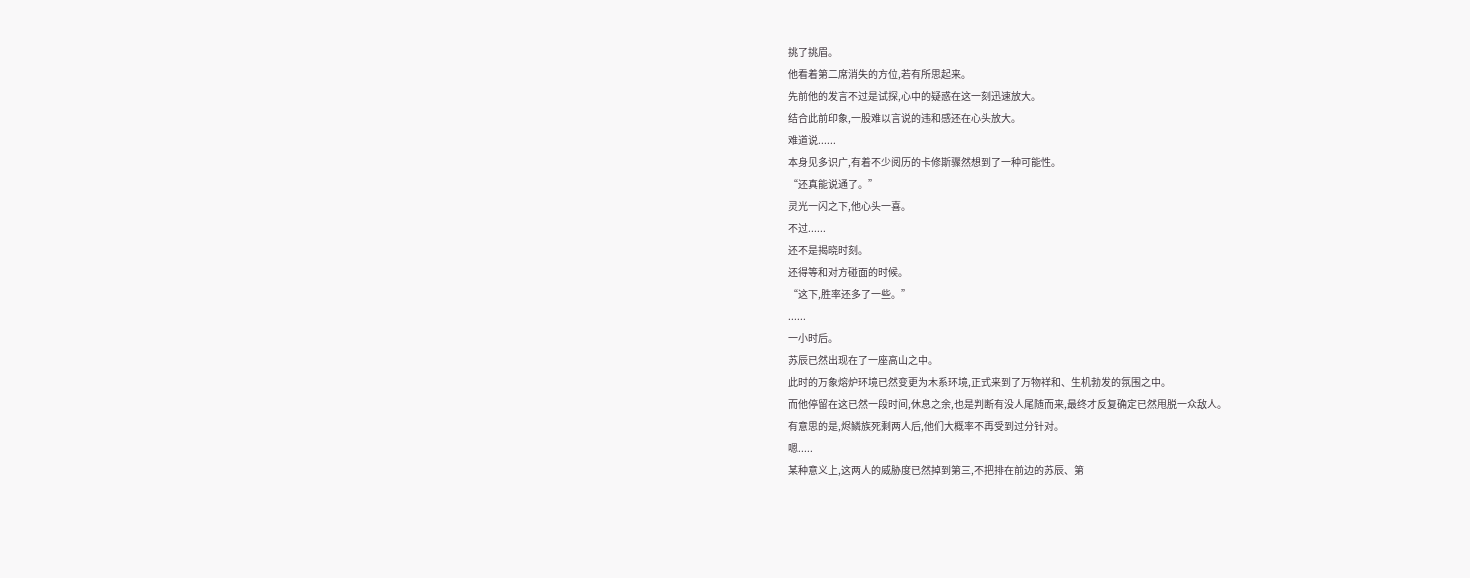挑了挑眉。
他看着第二席消失的方位,若有所思起来。
先前他的发言不过是试探,心中的疑惑在这一刻迅速放大。
结合此前印象,一股难以言说的违和感还在心头放大。
难道说......
本身见多识广,有着不少阅历的卡修斯骤然想到了一种可能性。
“还真能说通了。”
灵光一闪之下,他心头一喜。
不过......
还不是揭晓时刻。
还得等和对方碰面的时候。
“这下,胜率还多了一些。”
......
一小时后。
苏辰已然出现在了一座高山之中。
此时的万象熔炉环境已然变更为木系环境,正式来到了万物祥和、生机勃发的氛围之中。
而他停留在这已然一段时间,休息之余,也是判断有没人尾随而来,最终才反复确定已然甩脱一众敌人。
有意思的是,烬鳞族死剩两人后,他们大概率不再受到过分针对。
嗯.....
某种意义上,这两人的威胁度已然掉到第三,不把排在前边的苏辰、第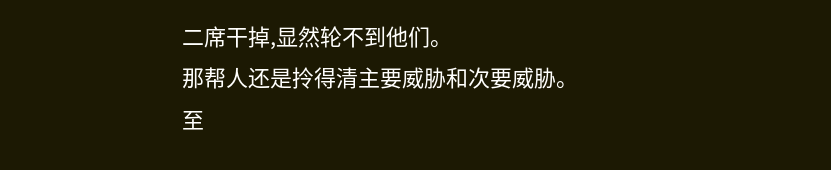二席干掉,显然轮不到他们。
那帮人还是拎得清主要威胁和次要威胁。
至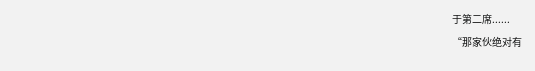于第二席......
“那家伙绝对有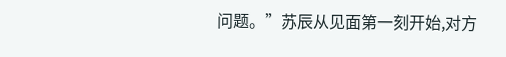问题。”苏辰从见面第一刻开始,对方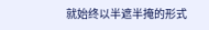就始终以半遮半掩的形式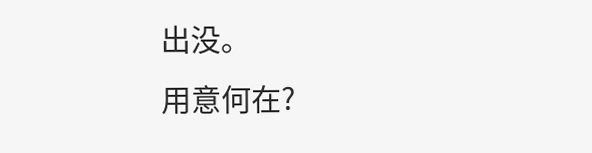出没。
用意何在?